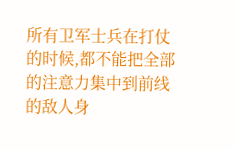所有卫军士兵在打仗的时候,都不能把全部的注意力集中到前线的敌人身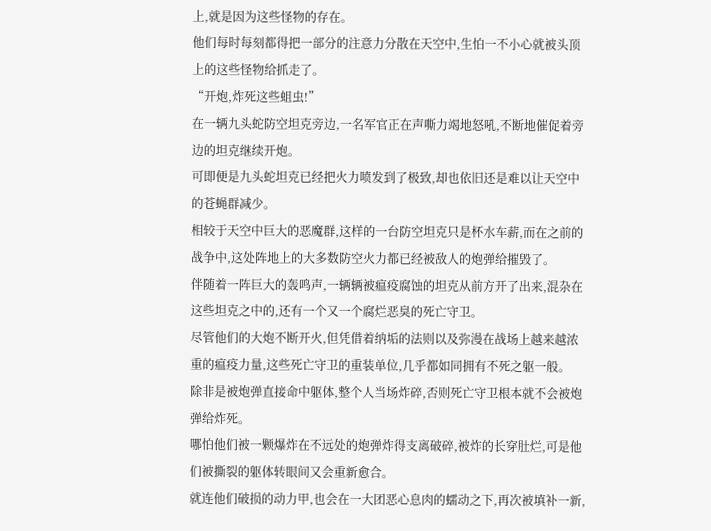上,就是因为这些怪物的存在。
他们每时每刻都得把一部分的注意力分散在天空中,生怕一不小心就被头顶上的这些怪物给抓走了。
“开炮,炸死这些蛆虫!”
在一辆九头蛇防空坦克旁边,一名军官正在声嘶力竭地怒吼,不断地催促着旁边的坦克继续开炮。
可即便是九头蛇坦克已经把火力喷发到了极致,却也依旧还是难以让天空中的苍蝇群减少。
相较于天空中巨大的恶魔群,这样的一台防空坦克只是杯水车薪,而在之前的战争中,这处阵地上的大多数防空火力都已经被敌人的炮弹给摧毁了。
伴随着一阵巨大的轰鸣声,一辆辆被瘟疫腐蚀的坦克从前方开了出来,混杂在这些坦克之中的,还有一个又一个腐烂恶臭的死亡守卫。
尽管他们的大炮不断开火,但凭借着纳垢的法则以及弥漫在战场上越来越浓重的瘟疫力量,这些死亡守卫的重装单位,几乎都如同拥有不死之躯一般。
除非是被炮弹直接命中躯体,整个人当场炸碎,否则死亡守卫根本就不会被炮弹给炸死。
哪怕他们被一颗爆炸在不远处的炮弹炸得支离破碎,被炸的长穿肚烂,可是他们被撕裂的躯体转眼间又会重新愈合。
就连他们破损的动力甲,也会在一大团恶心息肉的蠕动之下,再次被填补一新,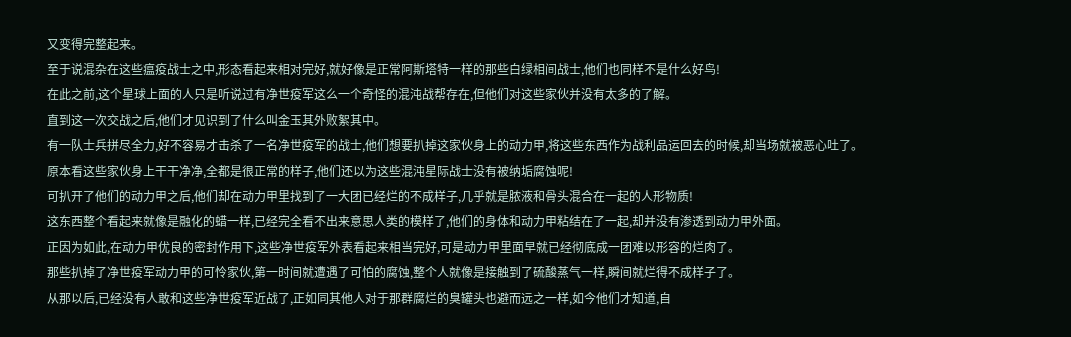又变得完整起来。
至于说混杂在这些瘟疫战士之中,形态看起来相对完好,就好像是正常阿斯塔特一样的那些白绿相间战士,他们也同样不是什么好鸟!
在此之前,这个星球上面的人只是听说过有净世疫军这么一个奇怪的混沌战帮存在,但他们对这些家伙并没有太多的了解。
直到这一次交战之后,他们才见识到了什么叫金玉其外败絮其中。
有一队士兵拼尽全力,好不容易才击杀了一名净世疫军的战士,他们想要扒掉这家伙身上的动力甲,将这些东西作为战利品运回去的时候,却当场就被恶心吐了。
原本看这些家伙身上干干净净,全都是很正常的样子,他们还以为这些混沌星际战士没有被纳垢腐蚀呢!
可扒开了他们的动力甲之后,他们却在动力甲里找到了一大团已经烂的不成样子,几乎就是脓液和骨头混合在一起的人形物质!
这东西整个看起来就像是融化的蜡一样,已经完全看不出来意思人类的模样了,他们的身体和动力甲粘结在了一起,却并没有渗透到动力甲外面。
正因为如此,在动力甲优良的密封作用下,这些净世疫军外表看起来相当完好,可是动力甲里面早就已经彻底成一团难以形容的烂肉了。
那些扒掉了净世疫军动力甲的可怜家伙,第一时间就遭遇了可怕的腐蚀,整个人就像是接触到了硫酸蒸气一样,瞬间就烂得不成样子了。
从那以后,已经没有人敢和这些净世疫军近战了,正如同其他人对于那群腐烂的臭罐头也避而远之一样,如今他们才知道,自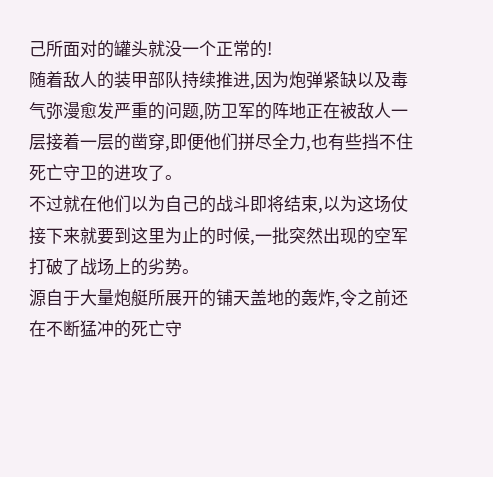己所面对的罐头就没一个正常的!
随着敌人的装甲部队持续推进,因为炮弹紧缺以及毒气弥漫愈发严重的问题,防卫军的阵地正在被敌人一层接着一层的凿穿,即便他们拼尽全力,也有些挡不住死亡守卫的进攻了。
不过就在他们以为自己的战斗即将结束,以为这场仗接下来就要到这里为止的时候,一批突然出现的空军打破了战场上的劣势。
源自于大量炮艇所展开的铺天盖地的轰炸,令之前还在不断猛冲的死亡守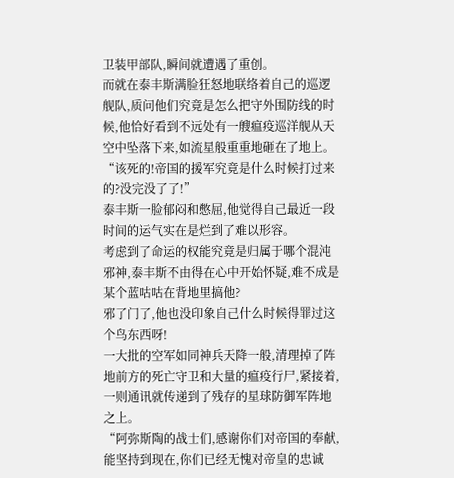卫装甲部队,瞬间就遭遇了重创。
而就在泰丰斯满脸狂怒地联络着自己的巡逻舰队,质问他们究竟是怎么把守外围防线的时候,他恰好看到不远处有一艘瘟疫巡洋舰从天空中坠落下来,如流星般重重地砸在了地上。
“该死的!帝国的援军究竟是什么时候打过来的?没完没了了!”
泰丰斯一脸郁闷和憋屈,他觉得自己最近一段时间的运气实在是烂到了难以形容。
考虑到了命运的权能究竟是归属于哪个混沌邪神,泰丰斯不由得在心中开始怀疑,难不成是某个蓝咕咕在背地里搞他?
邪了门了,他也没印象自己什么时候得罪过这个鸟东西呀!
一大批的空军如同神兵天降一般,清理掉了阵地前方的死亡守卫和大量的瘟疫行尸,紧接着,一则通讯就传递到了残存的星球防御军阵地之上。
“阿弥斯陶的战士们,感谢你们对帝国的奉献,能坚持到现在,你们已经无愧对帝皇的忠诚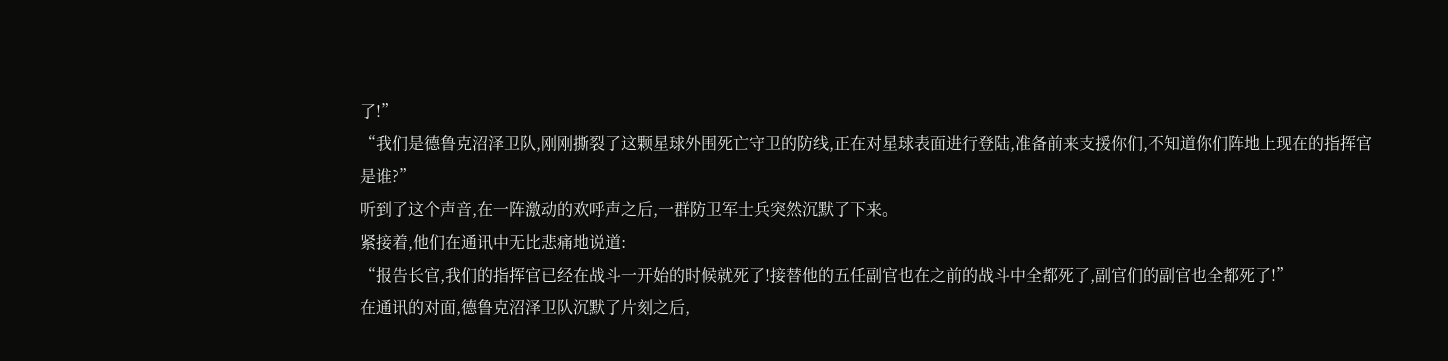了!”
“我们是德鲁克沼泽卫队,刚刚撕裂了这颗星球外围死亡守卫的防线,正在对星球表面进行登陆,准备前来支援你们,不知道你们阵地上现在的指挥官是谁?”
听到了这个声音,在一阵激动的欢呼声之后,一群防卫军士兵突然沉默了下来。
紧接着,他们在通讯中无比悲痛地说道:
“报告长官,我们的指挥官已经在战斗一开始的时候就死了!接替他的五任副官也在之前的战斗中全都死了,副官们的副官也全都死了!”
在通讯的对面,德鲁克沼泽卫队沉默了片刻之后,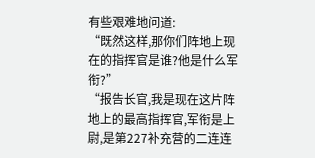有些艰难地问道:
“既然这样,那你们阵地上现在的指挥官是谁?他是什么军衔?”
“报告长官,我是现在这片阵地上的最高指挥官,军衔是上尉,是第227补充营的二连连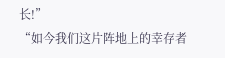长!”
“如今我们这片阵地上的幸存者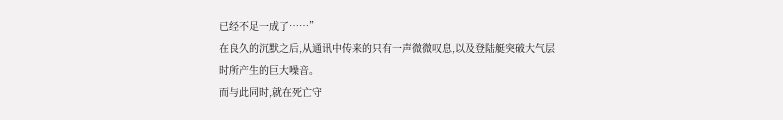已经不足一成了……”
在良久的沉默之后,从通讯中传来的只有一声微微叹息,以及登陆艇突破大气层时所产生的巨大噪音。
而与此同时,就在死亡守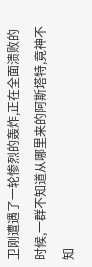卫刚遭遇了一轮惨烈的轰炸,正在全面溃败的时候,一群不知道从哪里来的阿斯塔特,竟神不知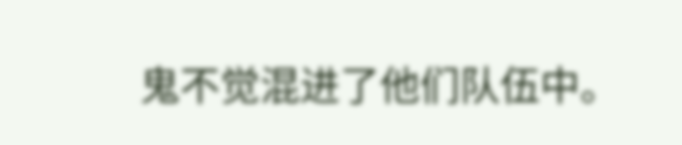鬼不觉混进了他们队伍中。